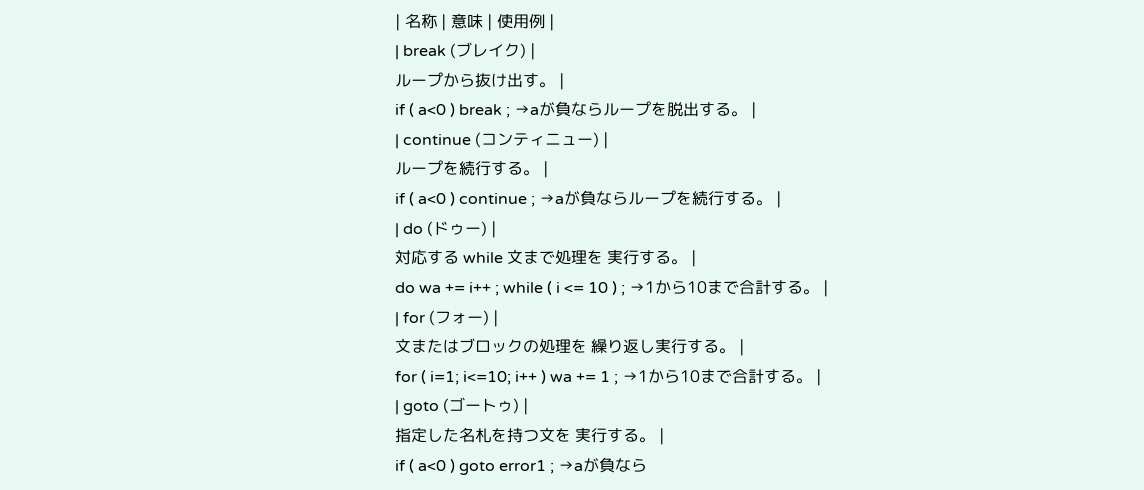| 名称 | 意味 | 使用例 |
| break (ブレイク) |
ループから抜け出す。 |
if ( a<0 ) break ; →aが負ならループを脱出する。 |
| continue (コンティニュー) |
ループを続行する。 |
if ( a<0 ) continue ; →aが負ならループを続行する。 |
| do (ドゥー) |
対応する while 文まで処理を 実行する。 |
do wa += i++ ; while ( i <= 10 ) ; →1から10まで合計する。 |
| for (フォー) |
文またはブロックの処理を 繰り返し実行する。 |
for ( i=1; i<=10; i++ ) wa += 1 ; →1から10まで合計する。 |
| goto (ゴートゥ) |
指定した名札を持つ文を 実行する。 |
if ( a<0 ) goto error1 ; →aが負なら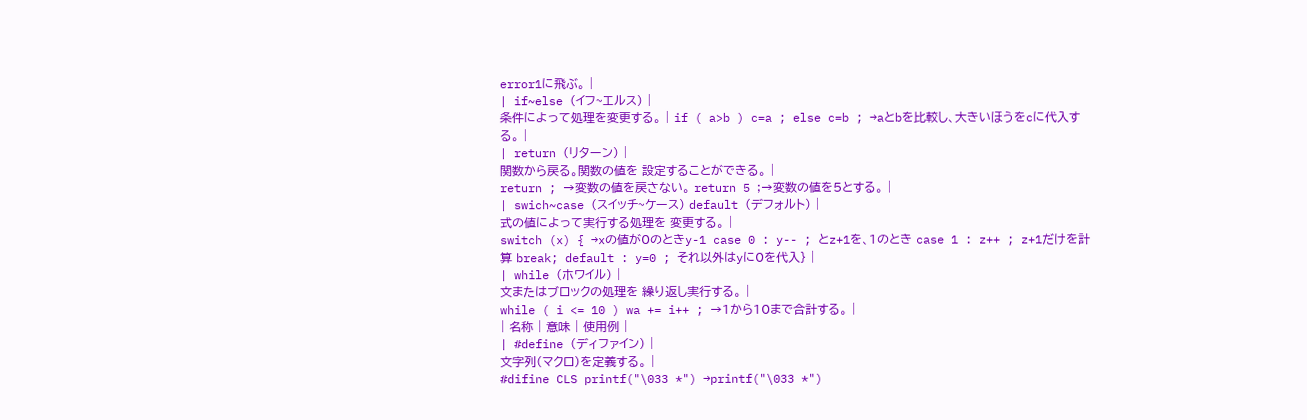error1に飛ぶ。 |
| if~else (イフ~エルス) |
条件によって処理を変更する。 | if ( a>b ) c=a ; else c=b ; →aとbを比較し、大きいほうをcに代入する。 |
| return (リターン) |
関数から戻る。関数の値を 設定することができる。 |
return ; →変数の値を戻さない。 return 5 ;→変数の値を5とする。 |
| swich~case (スイッチ~ケース) default (デフォルト) |
式の値によって実行する処理を 変更する。 |
switch (x) { →xの値が0のときy-1 case 0 : y-- ; とz+1を、1のとき case 1 : z++ ; z+1だけを計算 break; default : y=0 ; それ以外はyに0を代入} |
| while (ホワイル) |
文またはブロックの処理を 繰り返し実行する。 |
while ( i <= 10 ) wa += i++ ; →1から10まで合計する。 |
| 名称 | 意味 | 使用例 |
| #define (ディファイン) |
文字列(マクロ)を定義する。 |
#difine CLS printf("\033 *") →printf("\033 *")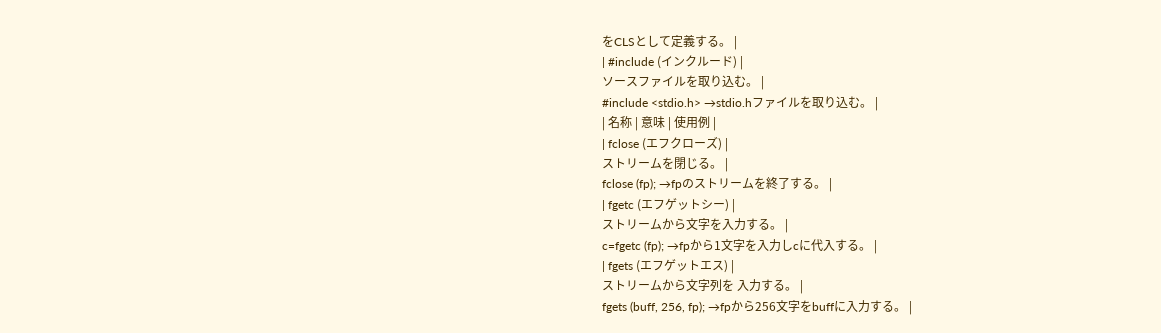をCLSとして定義する。 |
| #include (インクルード) |
ソースファイルを取り込む。 |
#include <stdio.h> →stdio.hファイルを取り込む。 |
| 名称 | 意味 | 使用例 |
| fclose (エフクローズ) |
ストリームを閉じる。 |
fclose (fp); →fpのストリームを終了する。 |
| fgetc (エフゲットシー) |
ストリームから文字を入力する。 |
c=fgetc (fp); →fpから1文字を入力しcに代入する。 |
| fgets (エフゲットエス) |
ストリームから文字列を 入力する。 |
fgets (buff, 256, fp); →fpから256文字をbuffに入力する。 |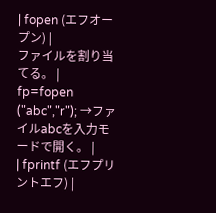| fopen (エフオープン) |
ファイルを割り当てる。 |
fp=fopen ("abc","r"); →ファイルabcを入力モードで開く。 |
| fprintf (エフプリントエフ) |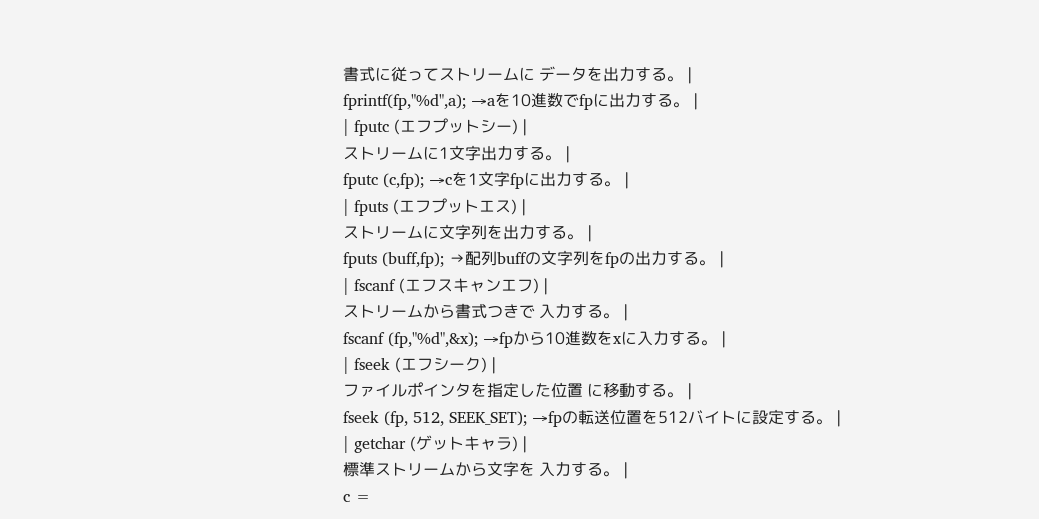書式に従ってストリームに データを出力する。 |
fprintf(fp,"%d",a); →aを10進数でfpに出力する。 |
| fputc (エフプットシー) |
ストリームに1文字出力する。 |
fputc (c,fp); →cを1文字fpに出力する。 |
| fputs (エフプットエス) |
ストリームに文字列を出力する。 |
fputs (buff,fp); →配列buffの文字列をfpの出力する。 |
| fscanf (エフスキャンエフ) |
ストリームから書式つきで 入力する。 |
fscanf (fp,"%d",&x); →fpから10進数をxに入力する。 |
| fseek (エフシーク) |
ファイルポインタを指定した位置 に移動する。 |
fseek (fp, 512, SEEK_SET); →fpの転送位置を512バイトに設定する。 |
| getchar (ゲットキャラ) |
標準ストリームから文字を 入力する。 |
c =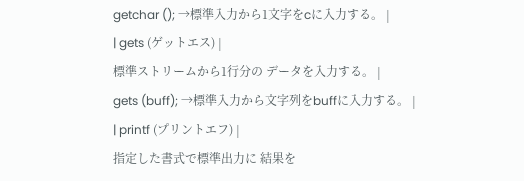getchar (); →標準入力から1文字をcに入力する。 |
| gets (ゲットエス) |
標準ストリームから1行分の データを入力する。 |
gets (buff); →標準入力から文字列をbuffに入力する。 |
| printf (プリントエフ) |
指定した書式で標準出力に 結果を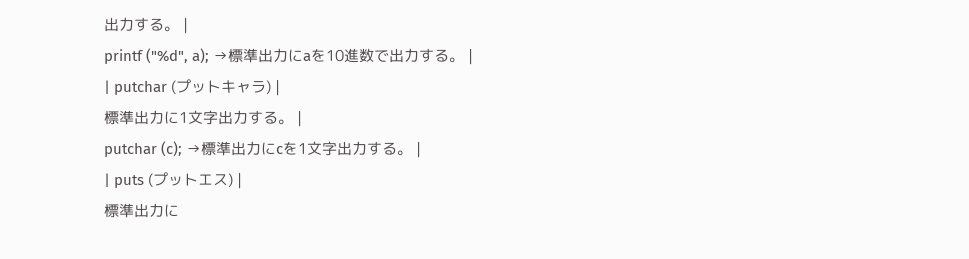出力する。 |
printf ("%d", a); →標準出力にaを10進数で出力する。 |
| putchar (プットキャラ) |
標準出力に1文字出力する。 |
putchar (c); →標準出力にcを1文字出力する。 |
| puts (プットエス) |
標準出力に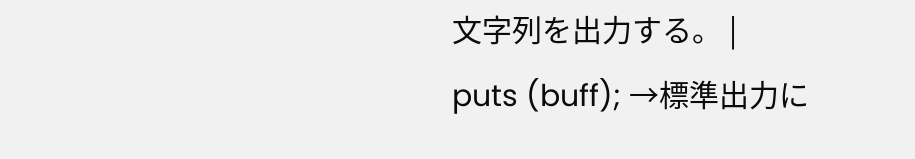文字列を出力する。 |
puts (buff); →標準出力に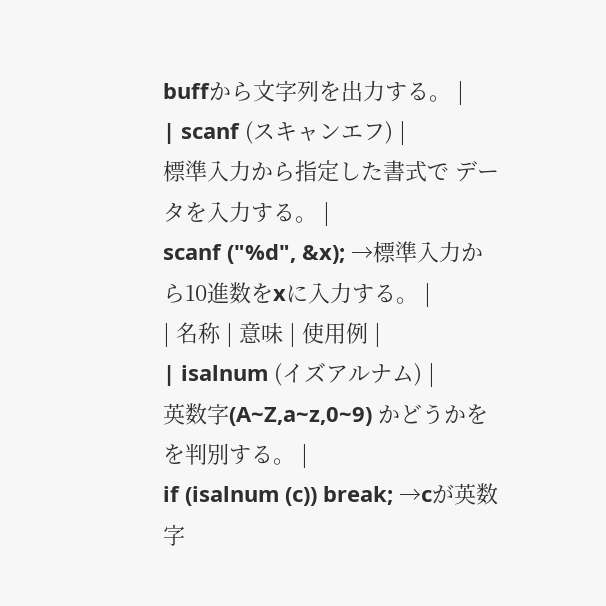buffから文字列を出力する。 |
| scanf (スキャンエフ) |
標準入力から指定した書式で データを入力する。 |
scanf ("%d", &x); →標準入力から10進数をxに入力する。 |
| 名称 | 意味 | 使用例 |
| isalnum (イズアルナム) |
英数字(A~Z,a~z,0~9) かどうかをを判別する。 |
if (isalnum (c)) break; →cが英数字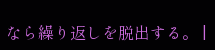なら繰り返しを脱出する。 |